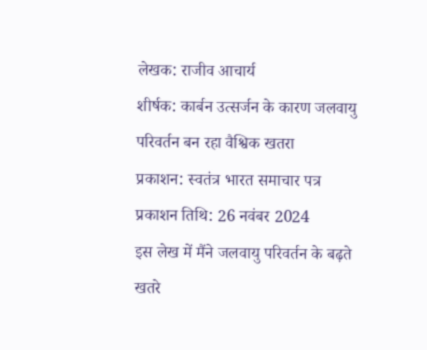लेखक: राजीव आचार्य
शीर्षक: कार्बन उत्सर्जन के कारण जलवायु परिवर्तन बन रहा वैश्विक खतरा
प्रकाशन: स्वतंत्र भारत समाचार पत्र
प्रकाशन तिथि: 26 नवंबर 2024
इस लेख में मैंने जलवायु परिवर्तन के बढ़ते खतरे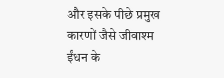और इसके पीछे प्रमुख कारणों जैसे जीवाश्म ईंधन के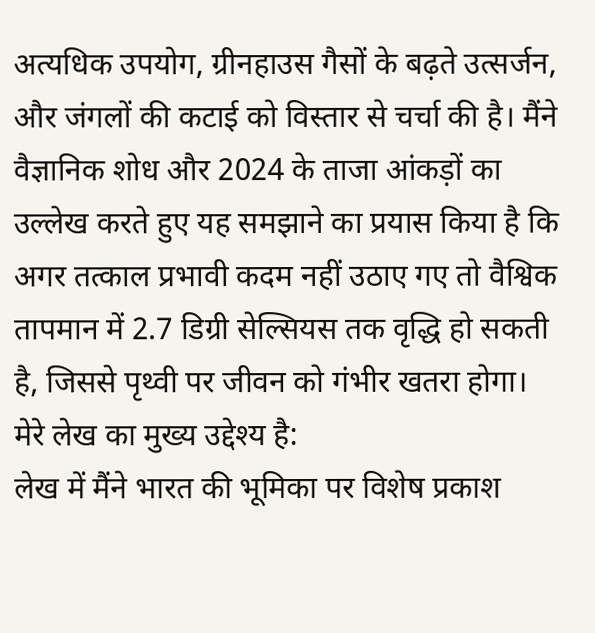अत्यधिक उपयोग, ग्रीनहाउस गैसों के बढ़ते उत्सर्जन, और जंगलों की कटाई को विस्तार से चर्चा की है। मैंने वैज्ञानिक शोध और 2024 के ताजा आंकड़ों का उल्लेख करते हुए यह समझाने का प्रयास किया है कि अगर तत्काल प्रभावी कदम नहीं उठाए गए तो वैश्विक तापमान में 2.7 डिग्री सेल्सियस तक वृद्धि हो सकती है, जिससे पृथ्वी पर जीवन को गंभीर खतरा होगा।
मेरे लेख का मुख्य उद्देश्य है:
लेख में मैंने भारत की भूमिका पर विशेष प्रकाश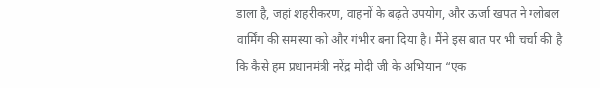डाला है, जहां शहरीकरण, वाहनों के बढ़ते उपयोग, और ऊर्जा खपत ने ग्लोबल वार्मिंग की समस्या को और गंभीर बना दिया है। मैंने इस बात पर भी चर्चा की है कि कैसे हम प्रधानमंत्री नरेंद्र मोदी जी के अभियान “एक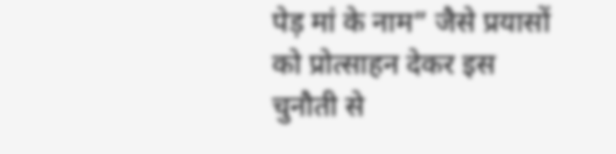पेड़ मां के नाम” जैसे प्रयासों को प्रोत्साहन देकर इस चुनौती से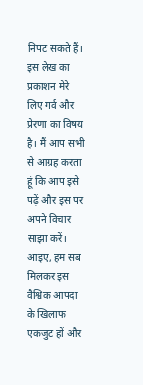निपट सकते हैं।
इस लेख का प्रकाशन मेरे लिए गर्व और प्रेरणा का विषय है। मैं आप सभी से आग्रह करता हूं कि आप इसे पढ़ें और इस पर अपने विचार साझा करें। आइए, हम सब मिलकर इस वैश्विक आपदा के खिलाफ एकजुट हों और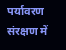पर्यावरण संरक्षण में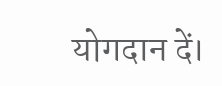योगदान दें।